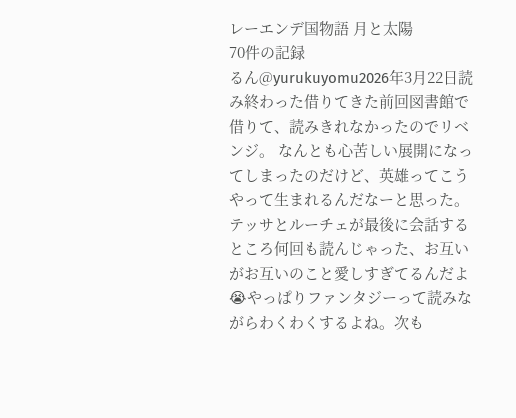レーエンデ国物語 月と太陽
70件の記録
るん@yurukuyomu2026年3月22日読み終わった借りてきた前回図書館で借りて、読みきれなかったのでリベンジ。 なんとも心苦しい展開になってしまったのだけど、英雄ってこうやって生まれるんだなーと思った。テッサとルーチェが最後に会話するところ何回も読んじゃった、お互いがお互いのこと愛しすぎてるんだよ😭やっぱりファンタジーって読みながらわくわくするよね。次も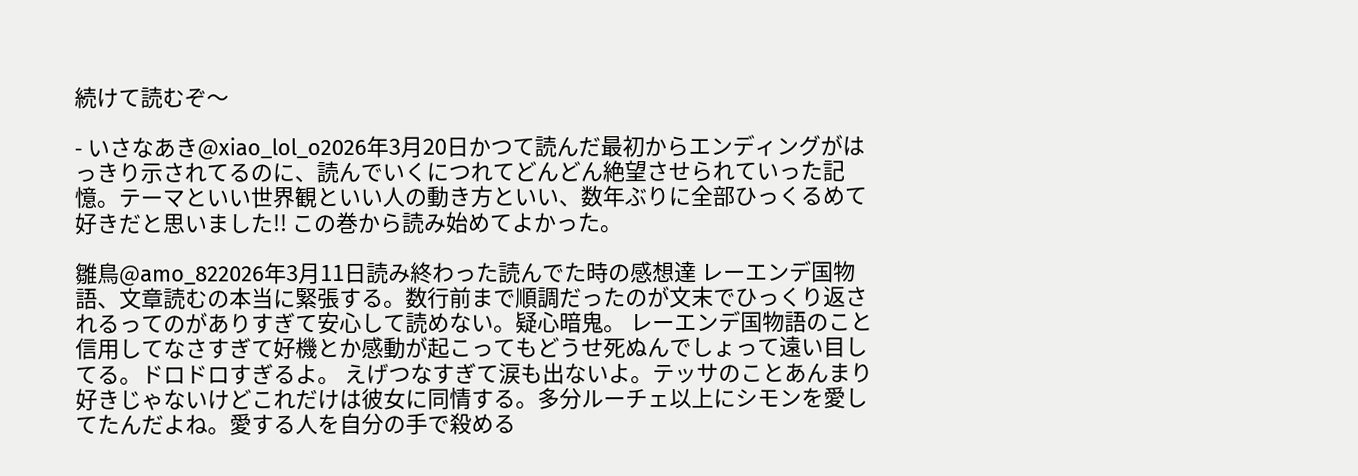続けて読むぞ〜

- いさなあき@xiao_lol_o2026年3月20日かつて読んだ最初からエンディングがはっきり示されてるのに、読んでいくにつれてどんどん絶望させられていった記憶。テーマといい世界観といい人の動き方といい、数年ぶりに全部ひっくるめて好きだと思いました!! この巻から読み始めてよかった。

雛鳥@amo_822026年3月11日読み終わった読んでた時の感想達 レーエンデ国物語、文章読むの本当に緊張する。数行前まで順調だったのが文末でひっくり返されるってのがありすぎて安心して読めない。疑心暗鬼。 レーエンデ国物語のこと信用してなさすぎて好機とか感動が起こってもどうせ死ぬんでしょって遠い目してる。ドロドロすぎるよ。 えげつなすぎて涙も出ないよ。テッサのことあんまり好きじゃないけどこれだけは彼女に同情する。多分ルーチェ以上にシモンを愛してたんだよね。愛する人を自分の手で殺める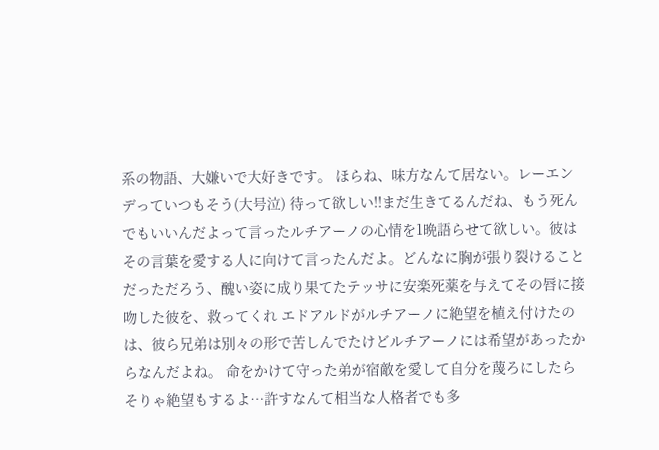系の物語、大嫌いで大好きです。 ほらね、味方なんて居ない。レーエンデっていつもそう(大号泣) 待って欲しい‼まだ生きてるんだね、もう死んでもいいんだよって言ったルチアーノの心情を1晩語らせて欲しい。彼はその言葉を愛する人に向けて言ったんだよ。どんなに胸が張り裂けることだっただろう、醜い姿に成り果てたテッサに安楽死薬を与えてその唇に接吻した彼を、救ってくれ エドアルドがルチアーノに絶望を植え付けたのは、彼ら兄弟は別々の形で苦しんでたけどルチアーノには希望があったからなんだよね。 命をかけて守った弟が宿敵を愛して自分を蔑ろにしたらそりゃ絶望もするよ…許すなんて相当な人格者でも多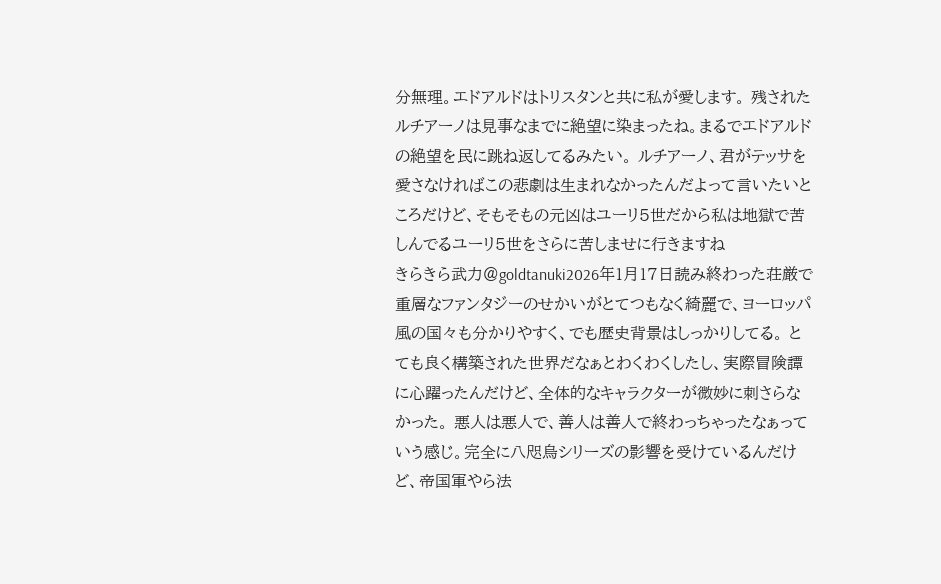分無理。エドアルドはトリスタンと共に私が愛します。 残されたルチアーノは見事なまでに絶望に染まったね。まるでエドアルドの絶望を民に跳ね返してるみたい。 ルチアーノ、君がテッサを愛さなければこの悲劇は生まれなかったんだよって言いたいところだけど、そもそもの元凶はユーリ5世だから私は地獄で苦しんでるユーリ5世をさらに苦しませに行きますね
きらきら武力@goldtanuki2026年1月17日読み終わった荘厳で重層なファンタジーのせかいがとてつもなく綺麗で、ヨーロッパ風の国々も分かりやすく、でも歴史背景はしっかりしてる。 とても良く構築された世界だなぁとわくわくしたし、実際冒険譚に心躍ったんだけど、全体的なキャラクターが微妙に刺さらなかった。 悪人は悪人で、善人は善人で終わっちゃったなぁっていう感じ。完全に八咫烏シリーズの影響を受けているんだけど、帝国軍やら法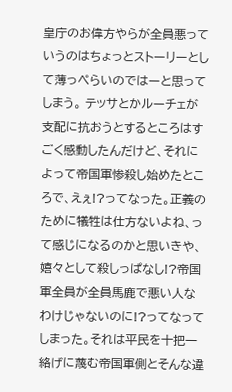皇庁のお偉方やらが全員悪っていうのはちょっとストーリーとして薄っぺらいのではーと思ってしまう。 テッサとかルーチェが支配に抗おうとするところはすごく感動したんだけど、それによって帝国軍惨殺し始めたところで、えぇ!?ってなった。正義のために犠牲は仕方ないよね、って感じになるのかと思いきや、嬉々として殺しっぱなし!?帝国軍全員が全員馬鹿で悪い人なわけじゃないのに!?ってなってしまった。それは平民を十把一絡げに蔑む帝国軍側とそんな違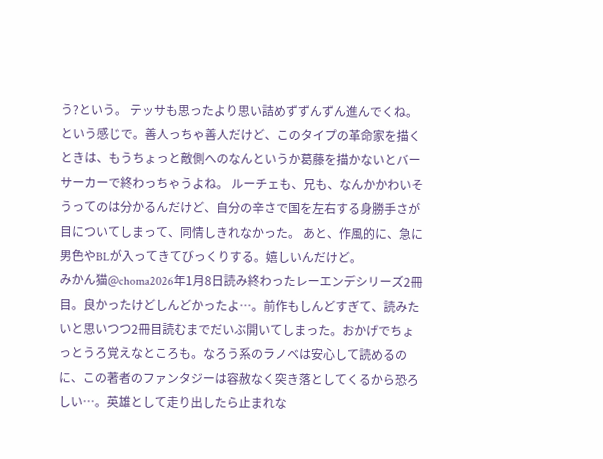う?という。 テッサも思ったより思い詰めずずんずん進んでくね。という感じで。善人っちゃ善人だけど、このタイプの革命家を描くときは、もうちょっと敵側へのなんというか葛藤を描かないとバーサーカーで終わっちゃうよね。 ルーチェも、兄も、なんかかわいそうってのは分かるんだけど、自分の辛さで国を左右する身勝手さが目についてしまって、同情しきれなかった。 あと、作風的に、急に男色やBLが入ってきてびっくりする。嬉しいんだけど。
みかん猫@choma2026年1月8日読み終わったレーエンデシリーズ2冊目。良かったけどしんどかったよ…。前作もしんどすぎて、読みたいと思いつつ2冊目読むまでだいぶ開いてしまった。おかげでちょっとうろ覚えなところも。なろう系のラノベは安心して読めるのに、この著者のファンタジーは容赦なく突き落としてくるから恐ろしい…。英雄として走り出したら止まれな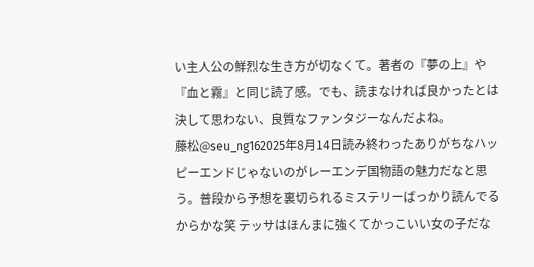い主人公の鮮烈な生き方が切なくて。著者の『夢の上』や『血と霧』と同じ読了感。でも、読まなければ良かったとは決して思わない、良質なファンタジーなんだよね。
藤松@seu_ng162025年8月14日読み終わったありがちなハッピーエンドじゃないのがレーエンデ国物語の魅力だなと思う。普段から予想を裏切られるミステリーばっかり読んでるからかな笑 テッサはほんまに強くてかっこいい女の子だな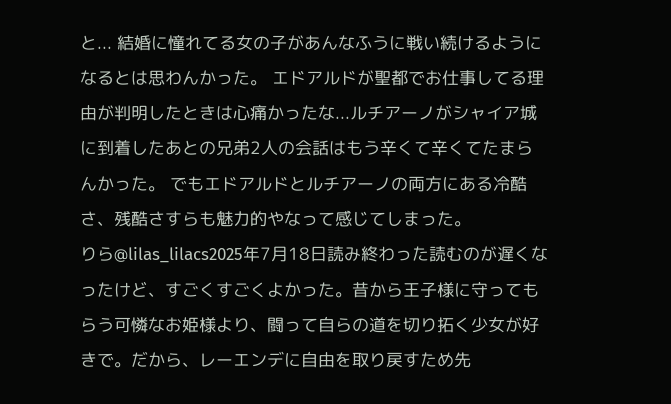と... 結婚に憧れてる女の子があんなふうに戦い続けるようになるとは思わんかった。 エドアルドが聖都でお仕事してる理由が判明したときは心痛かったな...ルチアーノがシャイア城に到着したあとの兄弟2人の会話はもう辛くて辛くてたまらんかった。 でもエドアルドとルチアーノの両方にある冷酷さ、残酷さすらも魅力的やなって感じてしまった。
りら@lilas_lilacs2025年7月18日読み終わった読むのが遅くなったけど、すごくすごくよかった。昔から王子様に守ってもらう可憐なお姫様より、闘って自らの道を切り拓く少女が好きで。だから、レーエンデに自由を取り戻すため先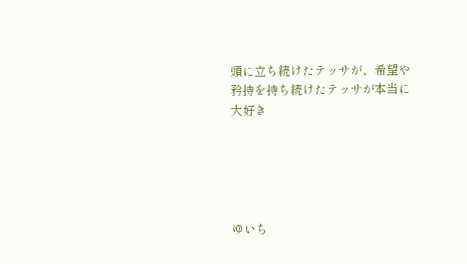頭に立ち続けたテッサが、希望や矜持を持ち続けたテッサが本当に大好き





ゆいち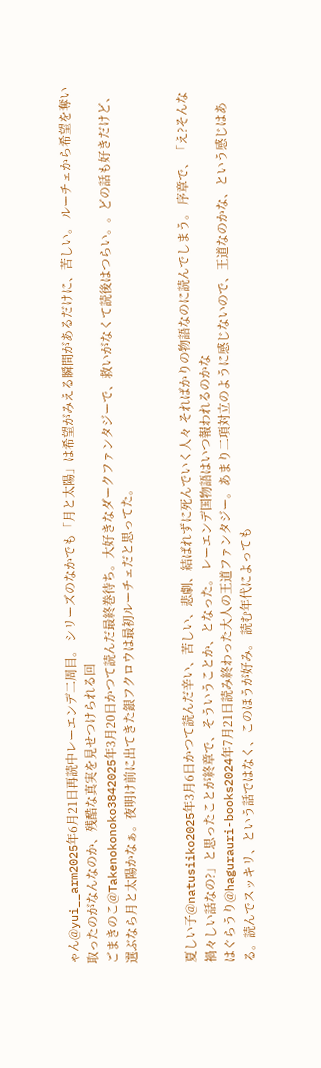ゃん@yui__arm2025年6月21日再読中レーエンデ二周目。 シリーズのなかでも「月と太陽」は希望がみえる瞬間があるだけに、苦しい。 ルーチェから希望を奪い取ったのがなんなのか、残酷な真実を見せつけられる回
ごまきのこ@Takenokonoko3842025年3月20日かつて読んだ最終巻待ち。大好きなダークファンタジーで、救いがなくて読後はつらい。。どの話も好きだけど、選ぶなら月と太陽かなぁ。夜明け前に出てきた銀フクロウは最初ルーチェだと思ってた。


夏しい子@natusiiko2025年3月6日かつて読んだ辛い、苦しい、悲劇、結ばれずに死んでいく人々 そればかりの物語なのに読んでしまう。 序章で、「え?そんな禍々しい話なの?」と思ったことが終章で、そういうことか、となった。 レーエンデ国物語はいつ報われるのかな
はぐらうり@hagurauri-books2024年7月21日読み終わった大人の王道ファンタジー。あまり二項対立のように感じないので、王道なのかな、という感じはある。読んでスッキリ、という話ではなく、このほうが好み。 読む年代によっても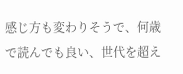感じ方も変わりそうで、何歳で読んでも良い、世代を超え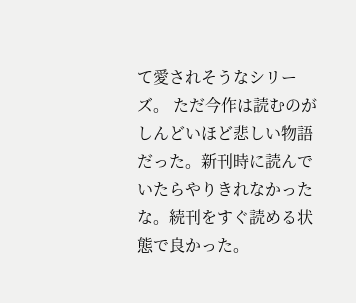て愛されそうなシリーズ。 ただ今作は読むのがしんどいほど悲しい物語だった。新刊時に読んでいたらやりきれなかったな。続刊をすぐ読める状態で良かった。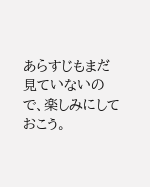あらすじもまだ見ていないので、楽しみにしておこう。